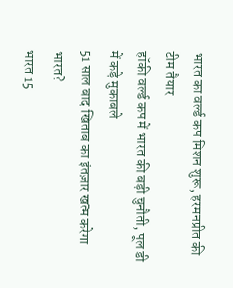भारत का वर्ल्ड कप मिशन शुरू, हरमनप्रीत की टीम तैयार
हॉकी वर्ल्ड कप में भारत की बड़ी चुनौती, पूल डी में कड़े मुकाबले
51 साल बाद खिताब का इंतज़ार खत्म करेगा भारत?
भारत 15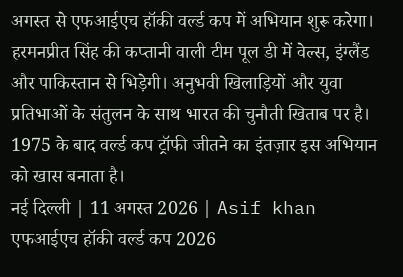अगस्त से एफआईएच हॉकी वर्ल्ड कप में अभियान शुरू करेगा। हरमनप्रीत सिंह की कप्तानी वाली टीम पूल डी में वेल्स, इंग्लैंड और पाकिस्तान से भिड़ेगी। अनुभवी खिलाड़ियों और युवा प्रतिभाओं के संतुलन के साथ भारत की चुनौती खिताब पर है। 1975 के बाद वर्ल्ड कप ट्रॉफी जीतने का इंतज़ार इस अभियान को खास बनाता है।
नई दिल्ली | 11 अगस्त 2026 | Asif khan
एफआईएच हॉकी वर्ल्ड कप 2026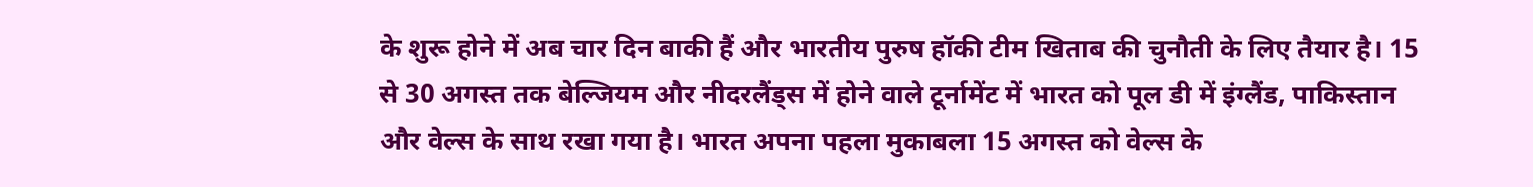के शुरू होने में अब चार दिन बाकी हैं और भारतीय पुरुष हॉकी टीम खिताब की चुनौती के लिए तैयार है। 15 से 30 अगस्त तक बेल्जियम और नीदरलैंड्स में होने वाले टूर्नामेंट में भारत को पूल डी में इंग्लैंड, पाकिस्तान और वेल्स के साथ रखा गया है। भारत अपना पहला मुकाबला 15 अगस्त को वेल्स के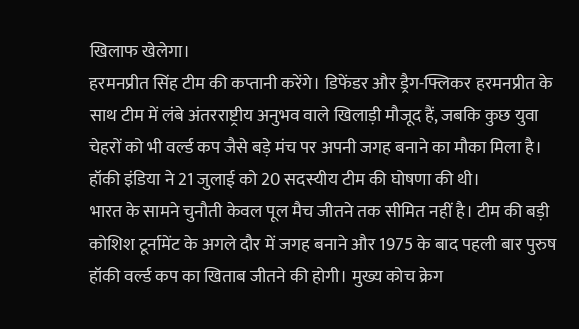खिलाफ खेलेगा।
हरमनप्रीत सिंह टीम की कप्तानी करेंगे। डिफेंडर और ड्रैग-फ्लिकर हरमनप्रीत के साथ टीम में लंबे अंतरराष्ट्रीय अनुभव वाले खिलाड़ी मौजूद हैं, जबकि कुछ युवा चेहरों को भी वर्ल्ड कप जैसे बड़े मंच पर अपनी जगह बनाने का मौका मिला है। हॉकी इंडिया ने 21 जुलाई को 20 सदस्यीय टीम की घोषणा की थी।
भारत के सामने चुनौती केवल पूल मैच जीतने तक सीमित नहीं है। टीम की बड़ी कोशिश टूर्नामेंट के अगले दौर में जगह बनाने और 1975 के बाद पहली बार पुरुष हॉकी वर्ल्ड कप का खिताब जीतने की होगी। मुख्य कोच क्रेग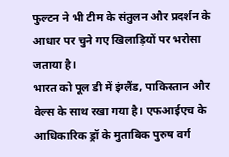फुल्टन ने भी टीम के संतुलन और प्रदर्शन के आधार पर चुने गए खिलाड़ियों पर भरोसा जताया है।
भारत को पूल डी में इंग्लैंड, पाकिस्तान और वेल्स के साथ रखा गया है। एफआईएच के आधिकारिक ड्रॉ के मुताबिक पुरुष वर्ग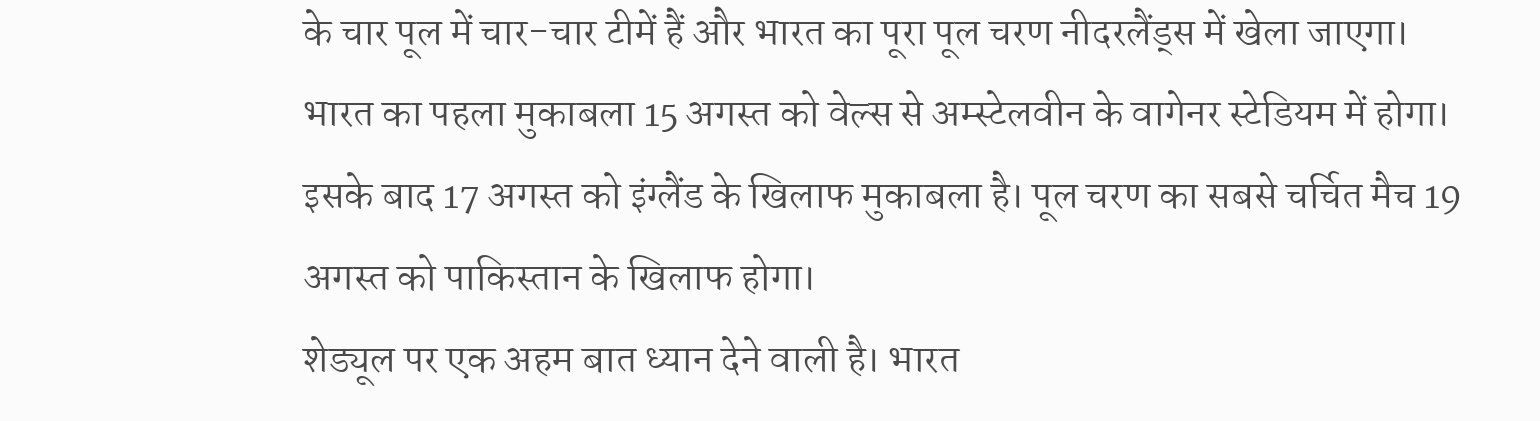के चार पूल में चार-चार टीमें हैं और भारत का पूरा पूल चरण नीदरलैंड्स में खेला जाएगा।
भारत का पहला मुकाबला 15 अगस्त को वेल्स से अम्स्टेलवीन के वागेनर स्टेडियम में होगा। इसके बाद 17 अगस्त को इंग्लैंड के खिलाफ मुकाबला है। पूल चरण का सबसे चर्चित मैच 19 अगस्त को पाकिस्तान के खिलाफ होगा।
शेड्यूल पर एक अहम बात ध्यान देने वाली है। भारत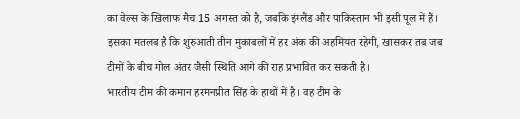का वेल्स के खिलाफ मैच 15 अगस्त को है, जबकि इंग्लैंड और पाकिस्तान भी इसी पूल में हैं। इसका मतलब है कि शुरुआती तीन मुकाबलों में हर अंक की अहमियत रहेगी, खासकर तब जब टीमों के बीच गोल अंतर जैसी स्थिति आगे की राह प्रभावित कर सकती है।
भारतीय टीम की कमान हरमनप्रीत सिंह के हाथों में है। वह टीम के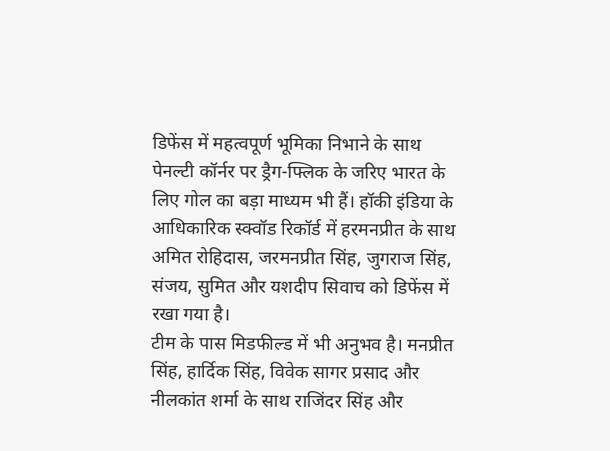डिफेंस में महत्वपूर्ण भूमिका निभाने के साथ पेनल्टी कॉर्नर पर ड्रैग-फ्लिक के जरिए भारत के लिए गोल का बड़ा माध्यम भी हैं। हॉकी इंडिया के आधिकारिक स्क्वॉड रिकॉर्ड में हरमनप्रीत के साथ अमित रोहिदास, जरमनप्रीत सिंह, जुगराज सिंह, संजय, सुमित और यशदीप सिवाच को डिफेंस में रखा गया है।
टीम के पास मिडफील्ड में भी अनुभव है। मनप्रीत सिंह, हार्दिक सिंह, विवेक सागर प्रसाद और नीलकांत शर्मा के साथ राजिंदर सिंह और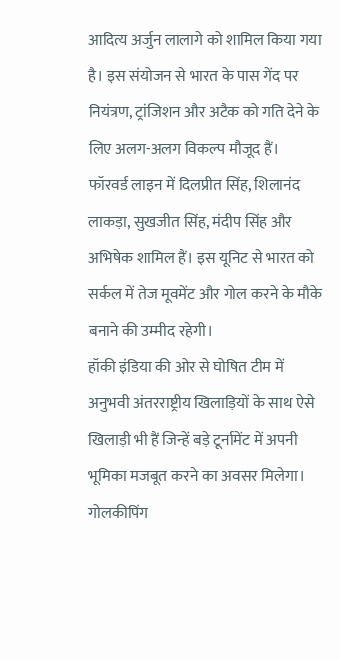आदित्य अर्जुन लालागे को शामिल किया गया है। इस संयोजन से भारत के पास गेंद पर नियंत्रण, ट्रांजिशन और अटैक को गति देने के लिए अलग-अलग विकल्प मौजूद हैं।
फॉरवर्ड लाइन में दिलप्रीत सिंह, शिलानंद लाकड़ा, सुखजीत सिंह, मंदीप सिंह और अभिषेक शामिल हैं। इस यूनिट से भारत को सर्कल में तेज मूवमेंट और गोल करने के मौके बनाने की उम्मीद रहेगी।
हॉकी इंडिया की ओर से घोषित टीम में अनुभवी अंतरराष्ट्रीय खिलाड़ियों के साथ ऐसे खिलाड़ी भी हैं जिन्हें बड़े टूर्नामेंट में अपनी भूमिका मजबूत करने का अवसर मिलेगा। गोलकीपिंग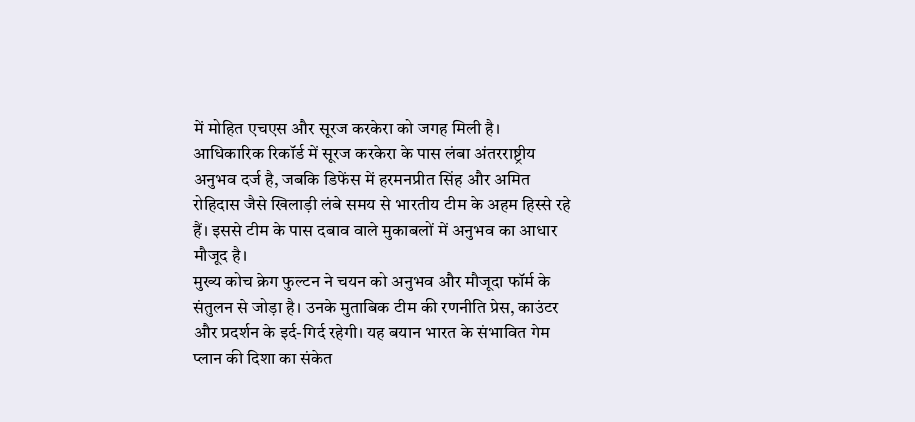में मोहित एचएस और सूरज करकेरा को जगह मिली है।
आधिकारिक रिकॉर्ड में सूरज करकेरा के पास लंबा अंतरराष्ट्रीय अनुभव दर्ज है, जबकि डिफेंस में हरमनप्रीत सिंह और अमित रोहिदास जैसे खिलाड़ी लंबे समय से भारतीय टीम के अहम हिस्से रहे हैं। इससे टीम के पास दबाव वाले मुकाबलों में अनुभव का आधार मौजूद है।
मुख्य कोच क्रेग फुल्टन ने चयन को अनुभव और मौजूदा फॉर्म के संतुलन से जोड़ा है। उनके मुताबिक टीम की रणनीति प्रेस, काउंटर और प्रदर्शन के इर्द-गिर्द रहेगी। यह बयान भारत के संभावित गेम प्लान की दिशा का संकेत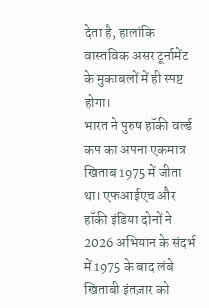देता है, हालांकि वास्तविक असर टूर्नामेंट के मुकाबलों में ही स्पष्ट होगा।
भारत ने पुरुष हॉकी वर्ल्ड कप का अपना एकमात्र खिताब 1975 में जीता था। एफआईएच और हॉकी इंडिया दोनों ने 2026 अभियान के संदर्भ में 1975 के बाद लंबे खिताबी इंतज़ार को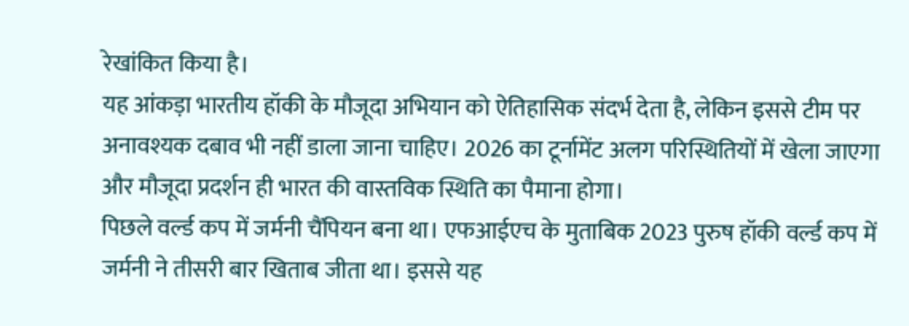रेखांकित किया है।
यह आंकड़ा भारतीय हॉकी के मौजूदा अभियान को ऐतिहासिक संदर्भ देता है, लेकिन इससे टीम पर अनावश्यक दबाव भी नहीं डाला जाना चाहिए। 2026 का टूर्नामेंट अलग परिस्थितियों में खेला जाएगा और मौजूदा प्रदर्शन ही भारत की वास्तविक स्थिति का पैमाना होगा।
पिछले वर्ल्ड कप में जर्मनी चैंपियन बना था। एफआईएच के मुताबिक 2023 पुरुष हॉकी वर्ल्ड कप में जर्मनी ने तीसरी बार खिताब जीता था। इससे यह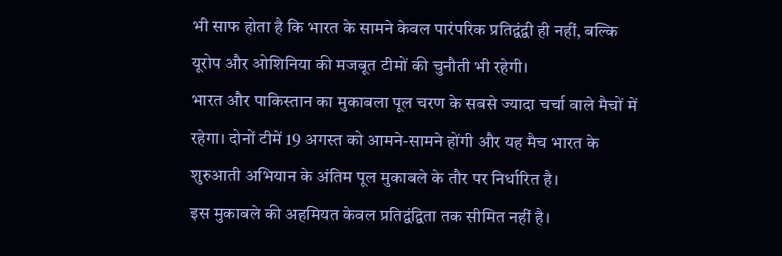भी साफ होता है कि भारत के सामने केवल पारंपरिक प्रतिद्वंद्वी ही नहीं, बल्कि यूरोप और ओशिनिया की मजबूत टीमों की चुनौती भी रहेगी।
भारत और पाकिस्तान का मुकाबला पूल चरण के सबसे ज्यादा चर्चा वाले मैचों में रहेगा। दोनों टीमें 19 अगस्त को आमने-सामने होंगी और यह मैच भारत के शुरुआती अभियान के अंतिम पूल मुकाबले के तौर पर निर्धारित है।
इस मुकाबले की अहमियत केवल प्रतिद्वंद्विता तक सीमित नहीं है।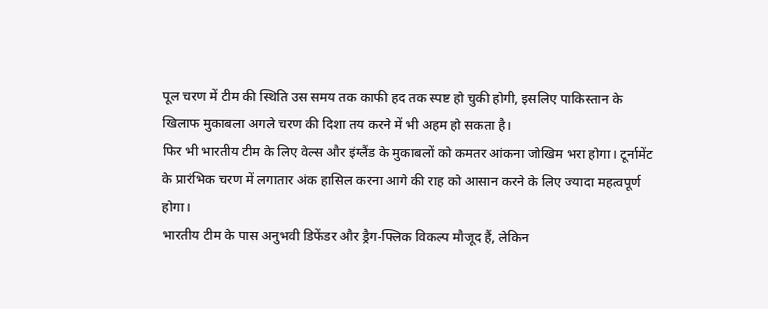पूल चरण में टीम की स्थिति उस समय तक काफी हद तक स्पष्ट हो चुकी होगी, इसलिए पाकिस्तान के खिलाफ मुकाबला अगले चरण की दिशा तय करने में भी अहम हो सकता है।
फिर भी भारतीय टीम के लिए वेल्स और इंग्लैंड के मुकाबलों को कमतर आंकना जोखिम भरा होगा। टूर्नामेंट के प्रारंभिक चरण में लगातार अंक हासिल करना आगे की राह को आसान करने के लिए ज्यादा महत्वपूर्ण होगा।
भारतीय टीम के पास अनुभवी डिफेंडर और ड्रैग-फ्लिक विकल्प मौजूद हैं, लेकिन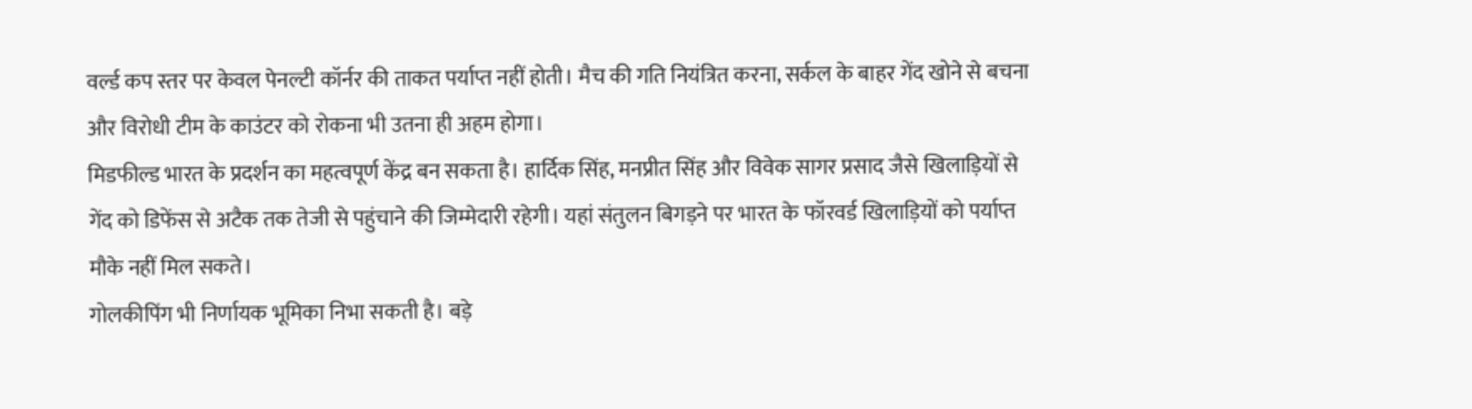वर्ल्ड कप स्तर पर केवल पेनल्टी कॉर्नर की ताकत पर्याप्त नहीं होती। मैच की गति नियंत्रित करना, सर्कल के बाहर गेंद खोने से बचना और विरोधी टीम के काउंटर को रोकना भी उतना ही अहम होगा।
मिडफील्ड भारत के प्रदर्शन का महत्वपूर्ण केंद्र बन सकता है। हार्दिक सिंह, मनप्रीत सिंह और विवेक सागर प्रसाद जैसे खिलाड़ियों से गेंद को डिफेंस से अटैक तक तेजी से पहुंचाने की जिम्मेदारी रहेगी। यहां संतुलन बिगड़ने पर भारत के फॉरवर्ड खिलाड़ियों को पर्याप्त मौके नहीं मिल सकते।
गोलकीपिंग भी निर्णायक भूमिका निभा सकती है। बड़े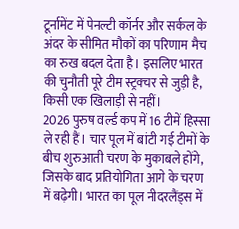टूर्नामेंट में पेनल्टी कॉर्नर और सर्कल के अंदर के सीमित मौकों का परिणाम मैच का रुख बदल देता है। इसलिए भारत की चुनौती पूरे टीम स्ट्रक्चर से जुड़ी है, किसी एक खिलाड़ी से नहीं।
2026 पुरुष वर्ल्ड कप में 16 टीमें हिस्सा ले रही हैं। चार पूल में बांटी गई टीमों के बीच शुरुआती चरण के मुकाबले होंगे, जिसके बाद प्रतियोगिता आगे के चरण में बढ़ेगी। भारत का पूल नीदरलैंड्स में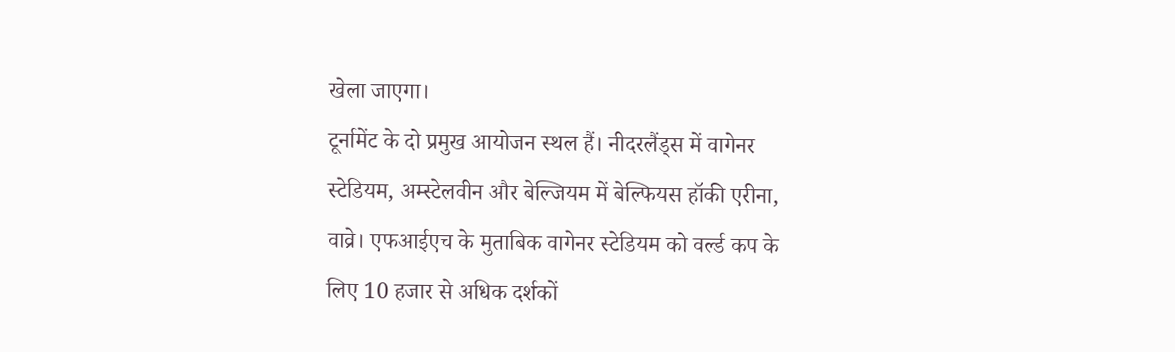खेला जाएगा।
टूर्नामेंट के दो प्रमुख आयोजन स्थल हैं। नीदरलैंड्स में वागेनर स्टेडियम, अम्स्टेलवीन और बेल्जियम में बेल्फियस हॉकी एरीना, वाव्रे। एफआईएच के मुताबिक वागेनर स्टेडियम को वर्ल्ड कप के लिए 10 हजार से अधिक दर्शकों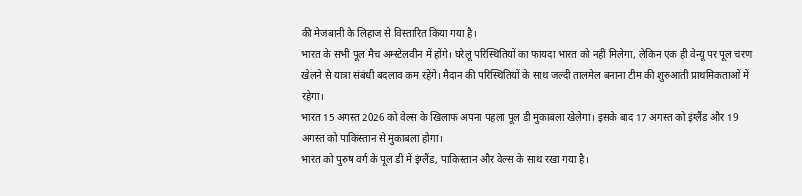की मेजबानी के लिहाज से विस्तारित किया गया है।
भारत के सभी पूल मैच अम्स्टेलवीन में होंगे। घरेलू परिस्थितियों का फायदा भारत को नहीं मिलेगा, लेकिन एक ही वेन्यू पर पूल चरण खेलने से यात्रा संबंधी बदलाव कम रहेंगे। मैदान की परिस्थितियों के साथ जल्दी तालमेल बनाना टीम की शुरुआती प्राथमिकताओं में रहेगा।
भारत 15 अगस्त 2026 को वेल्स के खिलाफ अपना पहला पूल डी मुकाबला खेलेगा। इसके बाद 17 अगस्त को इंग्लैंड और 19 अगस्त को पाकिस्तान से मुकाबला होगा।
भारत को पुरुष वर्ग के पूल डी में इंग्लैंड, पाकिस्तान और वेल्स के साथ रखा गया है।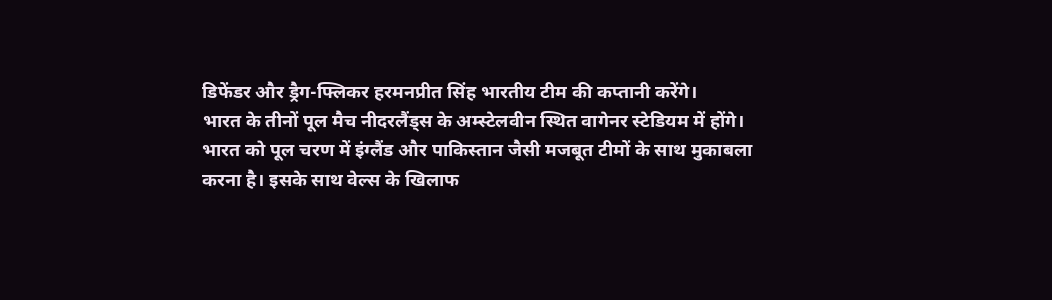डिफेंडर और ड्रैग-फ्लिकर हरमनप्रीत सिंह भारतीय टीम की कप्तानी करेंगे।
भारत के तीनों पूल मैच नीदरलैंड्स के अम्स्टेलवीन स्थित वागेनर स्टेडियम में होंगे।
भारत को पूल चरण में इंग्लैंड और पाकिस्तान जैसी मजबूत टीमों के साथ मुकाबला करना है। इसके साथ वेल्स के खिलाफ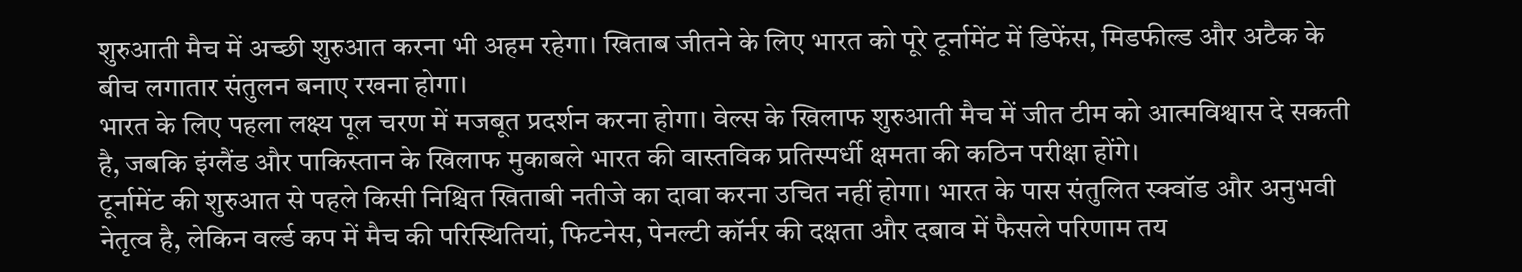शुरुआती मैच में अच्छी शुरुआत करना भी अहम रहेगा। खिताब जीतने के लिए भारत को पूरे टूर्नामेंट में डिफेंस, मिडफील्ड और अटैक के बीच लगातार संतुलन बनाए रखना होगा।
भारत के लिए पहला लक्ष्य पूल चरण में मजबूत प्रदर्शन करना होगा। वेल्स के खिलाफ शुरुआती मैच में जीत टीम को आत्मविश्वास दे सकती है, जबकि इंग्लैंड और पाकिस्तान के खिलाफ मुकाबले भारत की वास्तविक प्रतिस्पर्धी क्षमता की कठिन परीक्षा होंगे।
टूर्नामेंट की शुरुआत से पहले किसी निश्चित खिताबी नतीजे का दावा करना उचित नहीं होगा। भारत के पास संतुलित स्क्वॉड और अनुभवी नेतृत्व है, लेकिन वर्ल्ड कप में मैच की परिस्थितियां, फिटनेस, पेनल्टी कॉर्नर की दक्षता और दबाव में फैसले परिणाम तय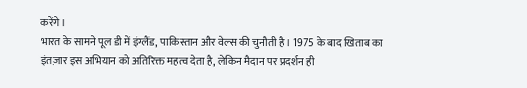करेंगे।
भारत के सामने पूल डी में इंग्लैंड, पाकिस्तान और वेल्स की चुनौती है। 1975 के बाद खिताब का इंतज़ार इस अभियान को अतिरिक्त महत्व देता है, लेकिन मैदान पर प्रदर्शन ही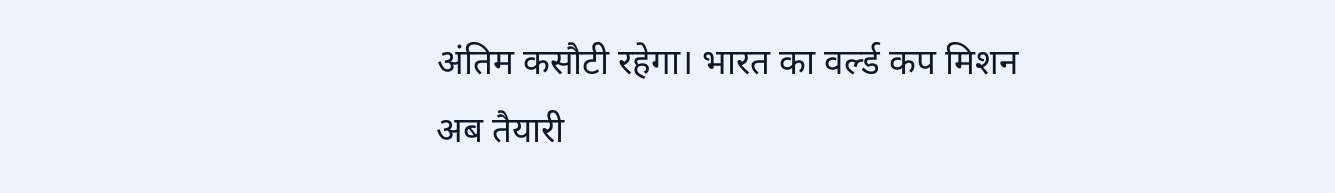अंतिम कसौटी रहेगा। भारत का वर्ल्ड कप मिशन अब तैयारी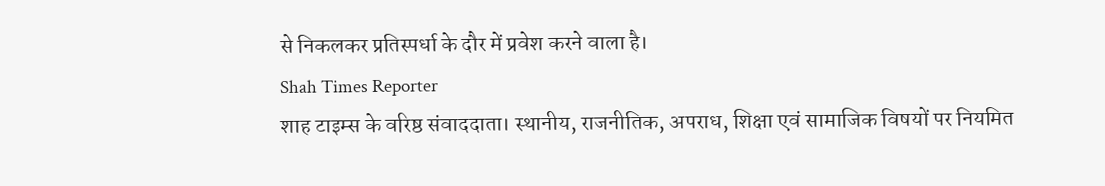से निकलकर प्रतिस्पर्धा के दौर में प्रवेश करने वाला है।
Shah Times Reporter
शाह टाइम्स के वरिष्ठ संवाददाता। स्थानीय, राजनीतिक, अपराध, शिक्षा एवं सामाजिक विषयों पर नियमित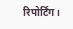रिपोर्टिंग।